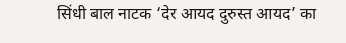सिंधी बाल नाटक ‘देर आयद दुरुस्त आयद’ का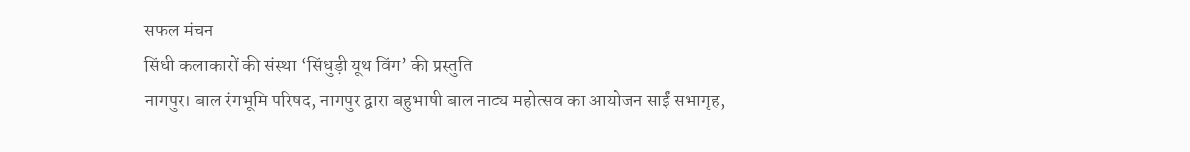सफल मंचन
सिंधी कलाकारों की संस्था ‘सिंधुड़ी यूथ विंग’ की प्रस्तुति
नागपुर। बाल रंगभूमि परिषद, नागपुर द्वारा बहुभाषी बाल नाट्य महोत्सव का आयोजन साईं सभागृह,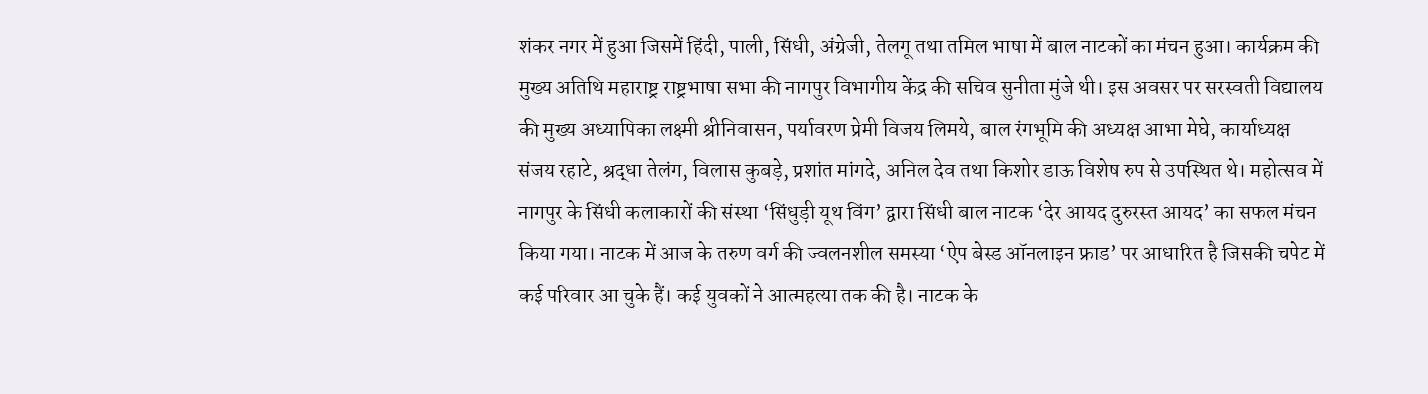शंकर नगर में हुआ जिसमें हिंदी, पाली, सिंधी, अंग्रेजी, तेलगू तथा तमिल भाषा में बाल नाटकों का मंचन हुआ। कार्यक्रम की मुख्य अतिथि महाराष्ट्र राष्ट्रभाषा सभा की नागपुर विभागीय केंद्र की सचिव सुनीता मुंजे थी। इस अवसर पर सरस्वती विद्यालय की मुख्य अध्यापिका लक्ष्मी श्रीनिवासन, पर्यावरण प्रेमी विजय लिमये, बाल रंगभूमि की अध्यक्ष आभा मेघे, कार्याध्यक्ष संजय रहाटे, श्रद्धा तेलंग, विलास कुबड़े, प्रशांत मांगदे, अनिल देव तथा किशोर डाऊ विशेष रुप से उपस्थित थे। महोत्सव में नागपुर के सिंधी कलाकारों की संस्था ‘सिंधुड़ी यूथ विंग’ द्वारा सिंधी बाल नाटक ‘देर आयद दुरुरस्त आयद’ का सफल मंचन किया गया। नाटक में आज के तरुण वर्ग की ज्वलनशील समस्या ‘ऐप बेस्ड ऑनलाइन फ्राड’ पर आधारित है जिसकी चपेट में कई परिवार आ चुके हैं। कई युवकों ने आत्महत्या तक की है। नाटक के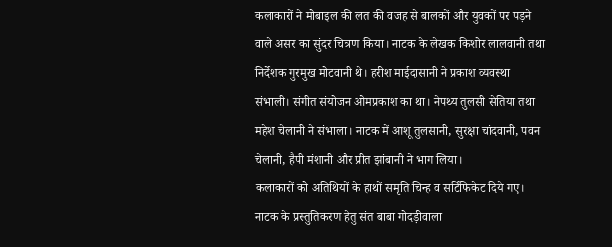कलाकारों ने मोबाइल की लत की वजह से बालकों और युवकों पर पड़ने वाले असर का सुंदर चित्रण किया। नाटक के लेखक किशोर लालवानी तथा निर्देशक गुरमुख मोटवानी थे। हरीश माईदासानी ने प्रकाश व्यवस्था संभाली। संगीत संयोजन ओमप्रकाश का था। नेपथ्य तुलसी सेतिया तथा महेश चेलानी ने संभाला। नाटक में आशू तुलसानी, सुरक्षा चांदवानी, पवन चेलानी, हैपी मंशानी और प्रीत झांबानी ने भाग लिया।
कलाकारों को अतिथियों के हाथों समृति चिन्ह व सर्टिफिकेट दिये गए। नाटक के प्रस्तुतिकरण हेतु संत बाबा गोदड़ीवाला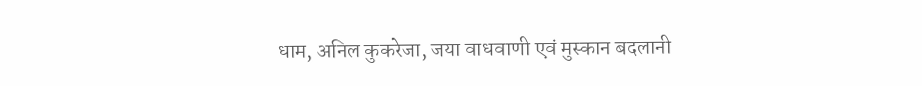धाम, अनिल कुकरेजा, जया वाधवाणी एवं मुस्कान बदलानी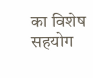का विशेष सहयोग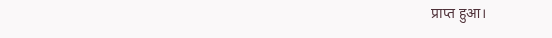प्राप्त हुआ।